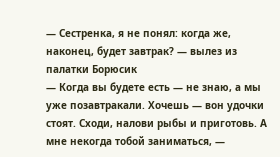— Сестренка, я не понял: когда же, наконец, будет завтрак? — вылез из палатки Борюсик
— Когда вы будете есть — не знаю, а мы уже позавтракали. Хочешь — вон удочки стоят. Сходи, налови рыбы и приготовь. А мне некогда тобой заниматься, —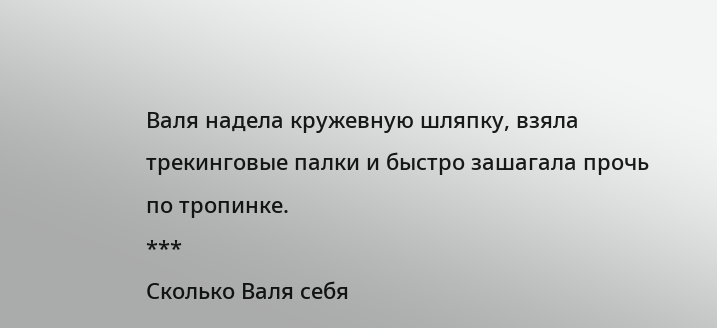Валя надела кружевную шляпку, взяла трекинговые палки и быстро зашагала прочь по тропинке.
***
Сколько Валя себя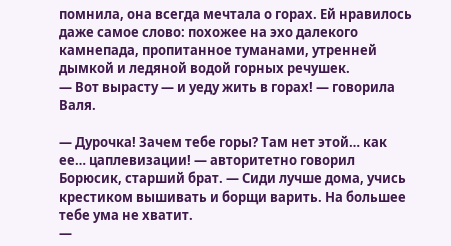помнила, она всегда мечтала о горах. Ей нравилось даже самое слово: похожее на эхо далекого камнепада, пропитанное туманами, утренней дымкой и ледяной водой горных речушек.
— Вот вырасту — и уеду жить в горах! — говорила Валя.

— Дурочка! Зачем тебе горы? Там нет этой… как ее… цаплевизации! — авторитетно говорил Борюсик, старший брат. — Сиди лучше дома, учись крестиком вышивать и борщи варить. На большее тебе ума не хватит.
—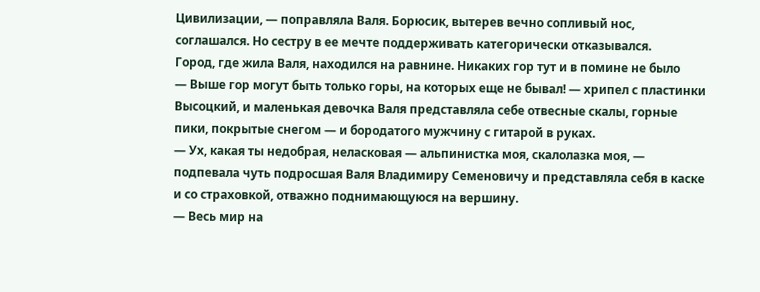Цивилизации, — поправляла Валя. Борюсик, вытерев вечно сопливый нос, соглашался. Но сестру в ее мечте поддерживать категорически отказывался.
Город, где жила Валя, находился на равнине. Никаких гор тут и в помине не было
— Выше гор могут быть только горы, на которых еще не бывал! — хрипел с пластинки Высоцкий, и маленькая девочка Валя представляла себе отвесные скалы, горные пики, покрытые снегом — и бородатого мужчину с гитарой в руках.
— Ух, какая ты недобрая, неласковая — альпинистка моя, скалолазка моя, — подпевала чуть подросшая Валя Владимиру Семеновичу и представляла себя в каске и со страховкой, отважно поднимающуюся на вершину.
— Весь мир на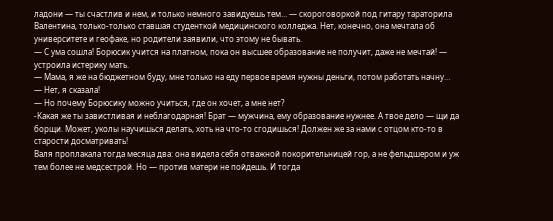ладони — ты счастлив и нем, и только немного завидуешь тем… — скороговоркой под гитару тараторила Валентина, только-только ставшая студенткой медицинского колледжа. Нет, конечно, она мечтала об университете и геофаке, но родители заявили, что этому не бывать.
— С ума сошла! Борюсик учится на платном, пока он высшее образование не получит, даже не мечтай! — устроила истерику мать.
— Мама, я же на бюджетном буду, мне только на еду первое время нужны деньги, потом работать начну…
— Нет, я сказала!
— Но почему Борюсику можно учиться, где он хочет, а мне нет?
-Какая же ты завистливая и неблагодарная! Брат — мужчина, ему образование нужнее. А твое дело — щи да борщи. Может, уколы научишься делать, хоть на что-то сгодишься! Должен же за нами с отцом кто-то в старости досматривать!
Валя проплакала тогда месяца два: она видела себя отважной покорительницей гор, а не фельдшером и уж тем более не медсестрой. Но — против матери не пойдешь. И тогда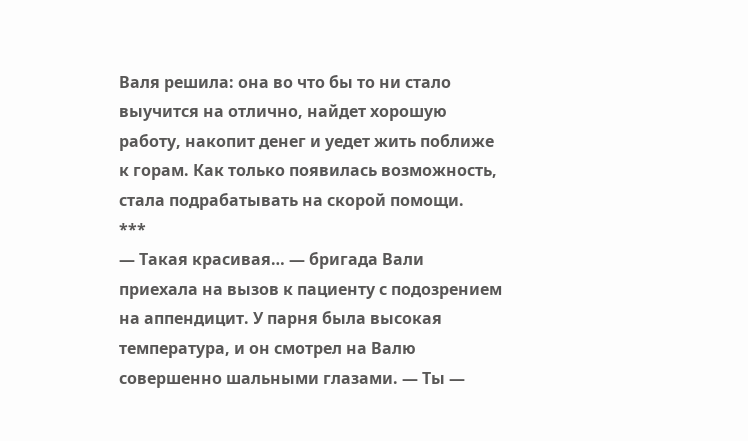Валя решила: она во что бы то ни стало выучится на отлично, найдет хорошую работу, накопит денег и уедет жить поближе к горам. Как только появилась возможность, стала подрабатывать на скорой помощи.
***
— Такая красивая… — бригада Вали приехала на вызов к пациенту с подозрением на аппендицит. У парня была высокая температура, и он смотрел на Валю совершенно шальными глазами. — Ты —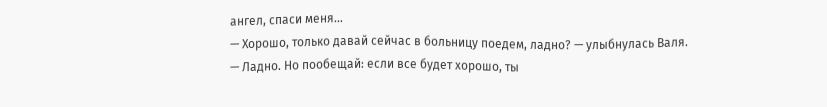ангел, спаси меня…
— Хорошо, только давай сейчас в больницу поедем, ладно? — улыбнулась Валя.
— Ладно. Но пообещай: если все будет хорошо, ты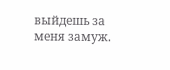выйдешь за меня замуж.